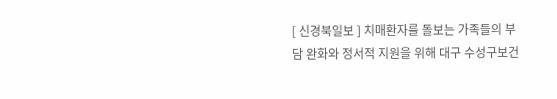[ 신경북일보 ] 치매환자를 돌보는 가족들의 부담 완화와 정서적 지원을 위해 대구 수성구보건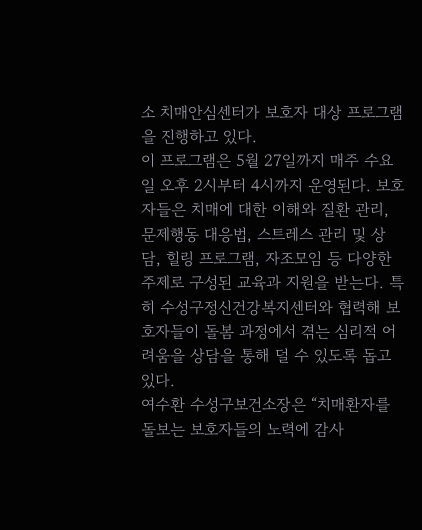소 치매안심센터가 보호자 대상 프로그램을 진행하고 있다.
이 프로그램은 5월 27일까지 매주 수요일 오후 2시부터 4시까지 운영된다. 보호자들은 치매에 대한 이해와 질환 관리, 문제행동 대응법, 스트레스 관리 및 상담, 힐링 프로그램, 자조모임 등 다양한 주제로 구성된 교육과 지원을 받는다. 특히 수성구정신건강복지센터와 협력해 보호자들이 돌봄 과정에서 겪는 심리적 어려움을 상담을 통해 덜 수 있도록 돕고 있다.
여수환 수성구보건소장은 “치매환자를 돌보는 보호자들의 노력에 감사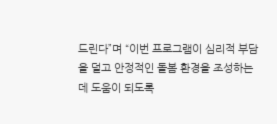드린다”며 “이번 프로그램이 심리적 부담을 덜고 안정적인 돌봄 환경을 조성하는 데 도움이 되도록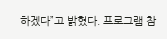하겠다”고 밝혔다. 프로그램 참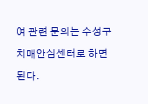여 관련 문의는 수성구 치매안심센터로 하면 된다.